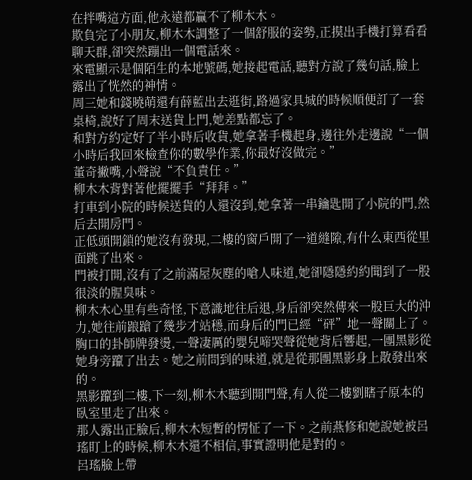在拌嘴這方面,他永遠都贏不了柳木木。
欺負完了小朋友,柳木木調整了一個舒服的姿勢,正摸出手機打算看看聊天群,卻突然蹦出一個電話來。
來電顯示是個陌生的本地號碼,她接起電話,聽對方說了幾句話,臉上露出了恍然的神情。
周三她和錢曉萌還有薛藍出去逛街,路過家具城的時候順便訂了一套桌椅,說好了周末送貨上門,她差點都忘了。
和對方約定好了半小時后收貨,她拿著手機起身,邊往外走邊說“一個小時后我回來檢查你的數學作業,你最好沒做完。”
董奇撇嘴,小聲說“不負責任。”
柳木木背對著他擺擺手“拜拜。”
打車到小院的時候送貨的人還沒到,她拿著一串鑰匙開了小院的門,然后去開房門。
正低頭開鎖的她沒有發現,二樓的窗戶開了一道縫隙,有什么東西從里面跳了出來。
門被打開,沒有了之前滿屋灰塵的嗆人味道,她卻隱隱約約聞到了一股很淡的腥臭味。
柳木木心里有些奇怪,下意識地往后退,身后卻突然傳來一股巨大的沖力,她往前踉蹌了幾步才站穩,而身后的門已經“砰”地一聲關上了。
胸口的卦師牌發燙,一聲凄厲的嬰兒啼哭聲從她背后響起,一團黑影從她身旁躥了出去。她之前問到的味道,就是從那團黑影身上散發出來的。
黑影躥到二樓,下一刻,柳木木聽到開門聲,有人從二樓劉瞎子原本的臥室里走了出來。
那人露出正臉后,柳木木短暫的愣怔了一下。之前燕修和她說她被呂瑤盯上的時候,柳木木還不相信,事實證明他是對的。
呂瑤臉上帶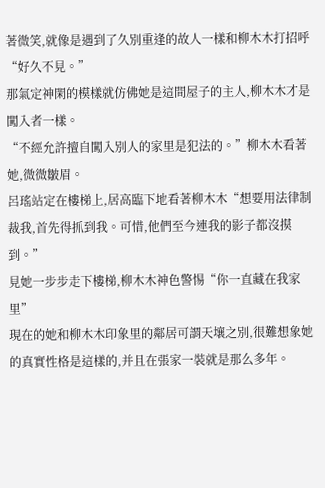著微笑,就像是遇到了久別重逢的故人一樣和柳木木打招呼“好久不見。”
那氣定神閑的模樣就仿佛她是這間屋子的主人,柳木木才是闖入者一樣。
“不經允許擅自闖入別人的家里是犯法的。”柳木木看著她,微微皺眉。
呂瑤站定在樓梯上,居高臨下地看著柳木木“想要用法律制裁我,首先得抓到我。可惜,他們至今連我的影子都沒摸到。”
見她一步步走下樓梯,柳木木神色警惕“你一直藏在我家里”
現在的她和柳木木印象里的鄰居可謂天壤之別,很難想象她的真實性格是這樣的,并且在張家一裝就是那么多年。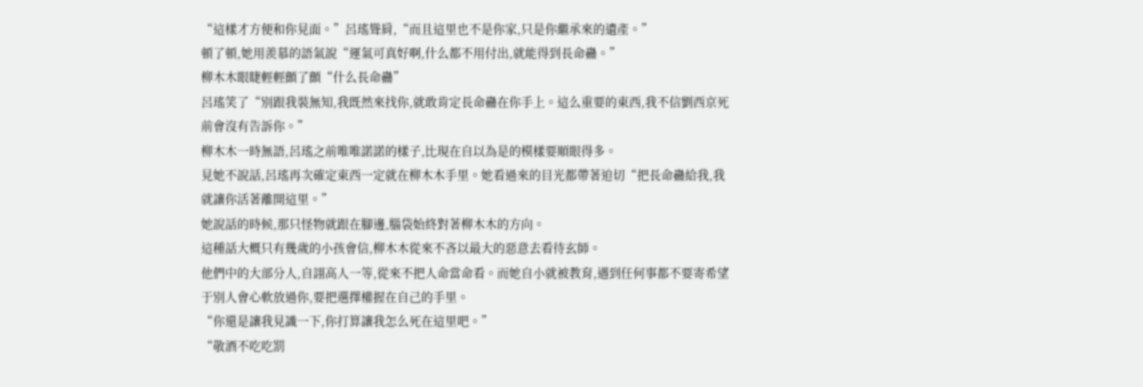“這樣才方便和你見面。”呂瑤聳肩,“而且這里也不是你家,只是你繼承來的遺產。”
頓了頓,她用羨慕的語氣說“運氣可真好啊,什么都不用付出,就能得到長命蠱。”
柳木木眼睫輕輕顫了顫“什么長命蠱”
呂瑤笑了“別跟我裝無知,我既然來找你,就敢肯定長命蠱在你手上。這么重要的東西,我不信劉西京死前會沒有告訴你。”
柳木木一時無語,呂瑤之前唯唯諾諾的樣子,比現在自以為是的模樣要順眼得多。
見她不說話,呂瑤再次確定東西一定就在柳木木手里。她看過來的目光都帶著迫切“把長命蠱給我,我就讓你活著離開這里。”
她說話的時候,那只怪物就跟在腳邊,腦袋始終對著柳木木的方向。
這種話大概只有幾歲的小孩會信,柳木木從來不吝以最大的惡意去看待玄師。
他們中的大部分人,自詡高人一等,從來不把人命當命看。而她自小就被教育,遇到任何事都不要寄希望于別人會心軟放過你,要把選擇權握在自己的手里。
“你還是讓我見識一下,你打算讓我怎么死在這里吧。”
“敬酒不吃吃罰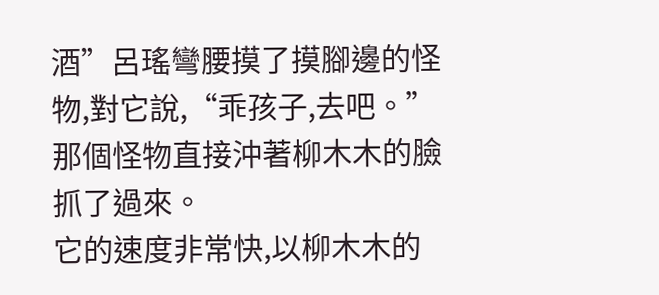酒”呂瑤彎腰摸了摸腳邊的怪物,對它說,“乖孩子,去吧。”
那個怪物直接沖著柳木木的臉抓了過來。
它的速度非常快,以柳木木的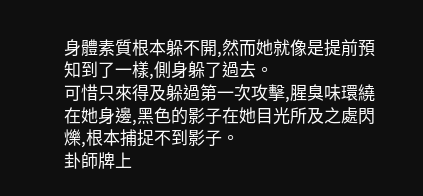身體素質根本躲不開,然而她就像是提前預知到了一樣,側身躲了過去。
可惜只來得及躲過第一次攻擊,腥臭味環繞在她身邊,黑色的影子在她目光所及之處閃爍,根本捕捉不到影子。
卦師牌上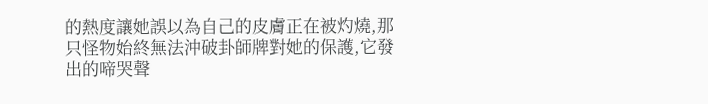的熱度讓她誤以為自己的皮膚正在被灼燒,那只怪物始終無法沖破卦師牌對她的保護,它發出的啼哭聲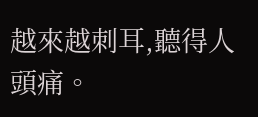越來越刺耳,聽得人頭痛。